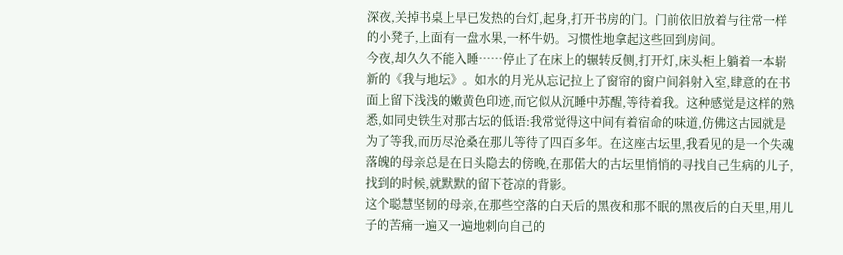深夜,关掉书桌上早已发热的台灯,起身,打开书房的门。门前依旧放着与往常一样的小凳子,上面有一盘水果,一杯牛奶。习惯性地拿起这些回到房间。
今夜,却久久不能入睡……停止了在床上的辗转反侧,打开灯,床头柜上躺着一本崭新的《我与地坛》。如水的月光从忘记拉上了窗帘的窗户间斜射入室,肆意的在书面上留下浅浅的嫩黄色印迹,而它似从沉睡中苏醒,等待着我。这种感觉是这样的熟悉,如同史铁生对那古坛的低语:我常觉得这中间有着宿命的味道,仿佛这古园就是为了等我,而历尽沧桑在那儿等待了四百多年。在这座古坛里,我看见的是一个失魂落魄的母亲总是在日头隐去的傍晚,在那偌大的古坛里悄悄的寻找自己生病的儿子,找到的时候,就默默的留下苍凉的背影。
这个聪慧坚韧的母亲,在那些空落的白天后的黑夜和那不眠的黑夜后的白天里,用儿子的苦痛一遍又一遍地刺向自己的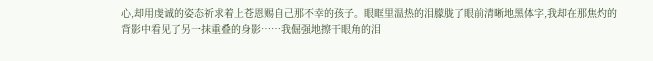心,却用虔诚的姿态祈求着上苍恩赐自己那不幸的孩子。眼眶里温热的泪朦胧了眼前清晰地黑体字,我却在那焦灼的背影中看见了另一抹重叠的身影……我倔强地擦干眼角的泪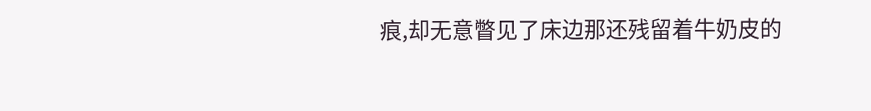痕,却无意瞥见了床边那还残留着牛奶皮的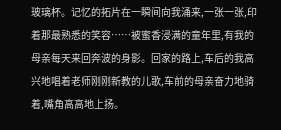玻璃杯。记忆的拓片在一瞬间向我涌来,一张一张,印着那最熟悉的笑容……被蜜香浸满的童年里,有我的母亲每天来回奔波的身影。回家的路上,车后的我高兴地唱着老师刚刚新教的儿歌,车前的母亲奋力地骑着,嘴角高高地上扬。